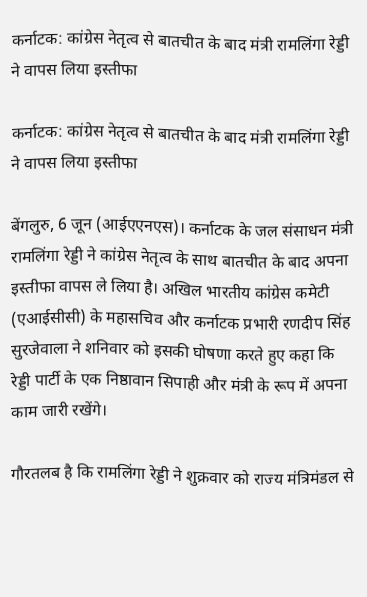कर्नाटक: कांग्रेस नेतृत्व से बातचीत के बाद मंत्री रामलिंगा रेड्डी ने वापस लिया इस्तीफा

कर्नाटक: कांग्रेस नेतृत्व से बातचीत के बाद मंत्री रामलिंगा रेड्डी ने वापस लिया इस्तीफा

बेंगलुरु, 6 जून (आईएएनएस)। कर्नाटक के जल संसाधन मंत्री रामलिंगा रेड्डी ने कांग्रेस नेतृत्व के साथ बातचीत के बाद अपना इस्तीफा वापस ले लिया है। अखिल भारतीय कांग्रेस कमेटी (एआईसीसी) के महासचिव और कर्नाटक प्रभारी रणदीप सिंह सुरजेवाला ने शनिवार को इसकी घोषणा करते हुए कहा कि रेड्डी पार्टी के एक निष्ठावान सिपाही और मंत्री के रूप में अपना काम जारी रखेंगे।

गौरतलब है कि रामलिंगा रेड्डी ने शुक्रवार को राज्य मंत्रिमंडल से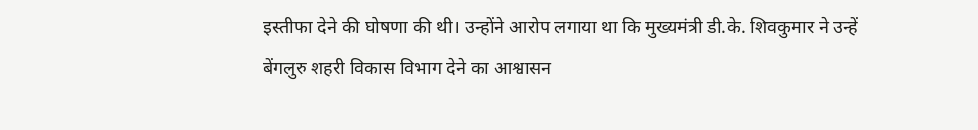इस्तीफा देने की घोषणा की थी। उन्होंने आरोप लगाया था कि मुख्यमंत्री डी.के. शिवकुमार ने उन्हें बेंगलुरु शहरी विकास विभाग देने का आश्वासन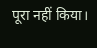पूरा नहीं किया।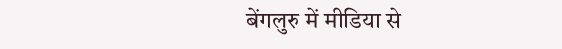बेंगलुरु में मीडिया से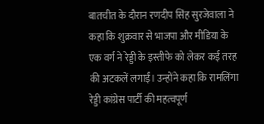बातचीत के दौरान रणदीप सिंह सुरजेवाला ने कहा कि शुक्रवार से भाजपा और मीडिया के एक वर्ग ने रेड्डी के इस्तीफे को लेकर कई तरह की अटकलें लगाईं। उन्होंने कहा कि रामलिंगा रेड्डी कांग्रेस पार्टी की महत्वपूर्ण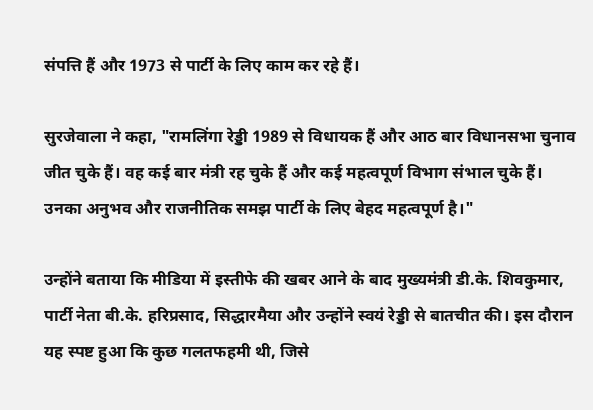संपत्ति हैं और 1973 से पार्टी के लिए काम कर रहे हैं।

सुरजेवाला ने कहा, "रामलिंगा रेड्डी 1989 से विधायक हैं और आठ बार विधानसभा चुनाव जीत चुके हैं। वह कई बार मंत्री रह चुके हैं और कई महत्वपूर्ण विभाग संभाल चुके हैं। उनका अनुभव और राजनीतिक समझ पार्टी के लिए बेहद महत्वपूर्ण है।"

उन्होंने बताया कि मीडिया में इस्तीफे की खबर आने के बाद मुख्यमंत्री डी.के. शिवकुमार, पार्टी नेता बी.के. हरिप्रसाद, सिद्धारमैया और उन्होंने स्वयं रेड्डी से बातचीत की। इस दौरान यह स्पष्ट हुआ कि कुछ गलतफहमी थी, जिसे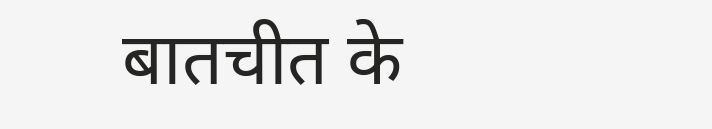बातचीत के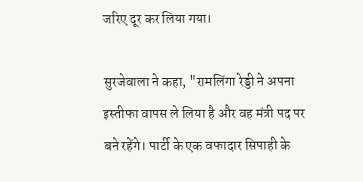जरिए दूर कर लिया गया।

सुरजेवाला ने कहा, "रामलिंगा रेड्डी ने अपना इस्तीफा वापस ले लिया है और वह मंत्री पद पर बने रहेंगे। पार्टी के एक वफादार सिपाही के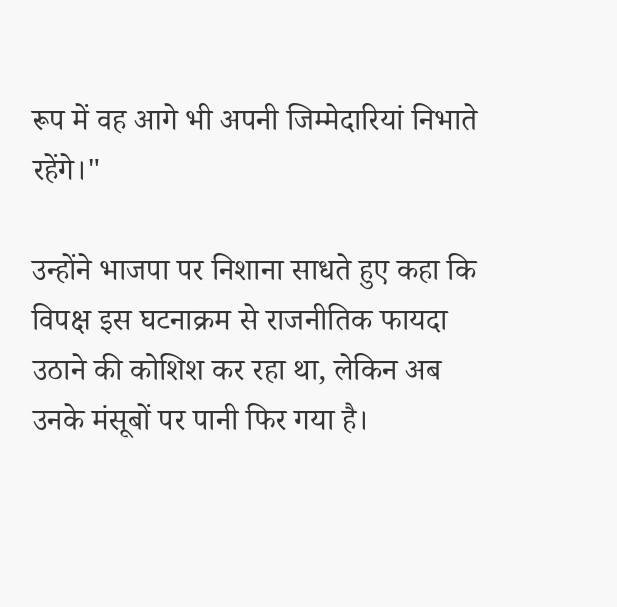रूप में वह आगे भी अपनी जिम्मेदारियां निभाते रहेंगे।"

उन्होंने भाजपा पर निशाना साधते हुए कहा कि विपक्ष इस घटनाक्रम से राजनीतिक फायदा उठाने की कोशिश कर रहा था, लेकिन अब उनके मंसूबों पर पानी फिर गया है।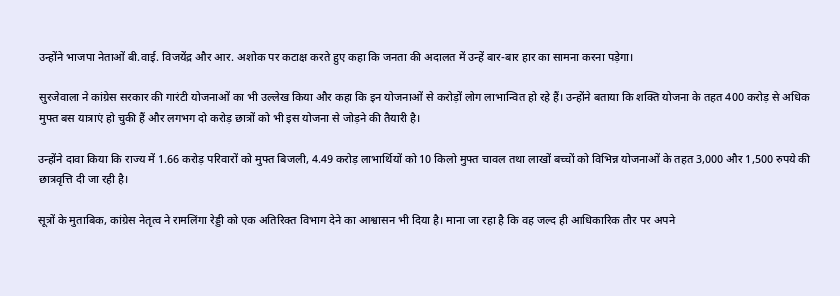उन्होंने भाजपा नेताओं बी.वाई. विजयेंद्र और आर. अशोक पर कटाक्ष करते हुए कहा कि जनता की अदालत में उन्हें बार-बार हार का सामना करना पड़ेगा।

सुरजेवाला ने कांग्रेस सरकार की गारंटी योजनाओं का भी उल्लेख किया और कहा कि इन योजनाओं से करोड़ों लोग लाभान्वित हो रहे हैं। उन्होंने बताया कि शक्ति योजना के तहत 400 करोड़ से अधिक मुफ्त बस यात्राएं हो चुकी हैं और लगभग दो करोड़ छात्रों को भी इस योजना से जोड़ने की तैयारी है।

उन्होंने दावा किया कि राज्य में 1.66 करोड़ परिवारों को मुफ्त बिजली, 4.49 करोड़ लाभार्थियों को 10 किलो मुफ्त चावल तथा लाखों बच्चों को विभिन्न योजनाओं के तहत 3,000 और 1,500 रुपये की छात्रवृत्ति दी जा रही है।

सूत्रों के मुताबिक, कांग्रेस नेतृत्व ने रामलिंगा रेड्डी को एक अतिरिक्त विभाग देने का आश्वासन भी दिया है। माना जा रहा है कि वह जल्द ही आधिकारिक तौर पर अपने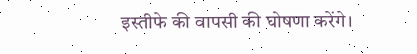इस्तीफे की वापसी की घोषणा करेंगे।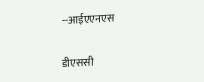--आईएएनएस

डीएससी